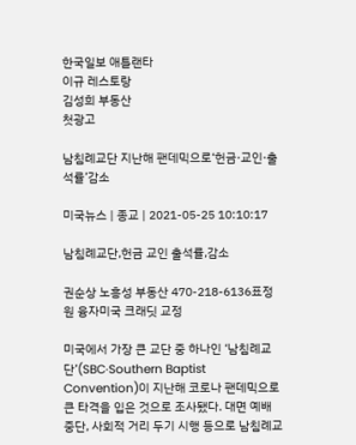한국일보 애틀랜타
이규 레스토랑
김성희 부동산
첫광고

남침례교단 지난해 팬데믹으로‘헌금·교인·출석률’감소

미국뉴스 | 종교 | 2021-05-25 10:10:17

남침례교단,헌금 교인 출석률,감소

권순상 노흥성 부동산 470-218-6136표정원 융자미국 크래딧 교정

미국에서 가장 큰 교단 중 하나인 ‘남침례교단’(SBC·Southern Baptist Convention)이 지난해 코로나 팬데믹으로 큰 타격을 입은 것으로 조사됐다. 대면 예배 중단, 사회적 거리 두기 시행 등으로 남침례교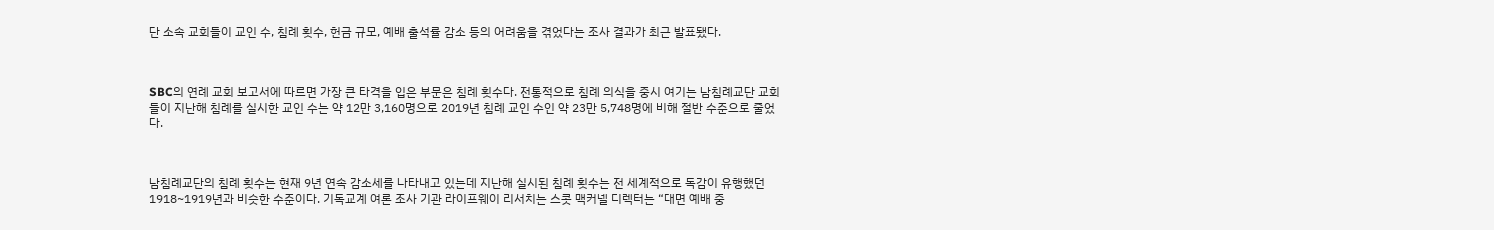단 소속 교회들이 교인 수, 침례 횟수, 헌금 규모, 예배 출석률 감소 등의 어려움을 겪었다는 조사 결과가 최근 발표됐다.



SBC의 연례 교회 보고서에 따르면 가장 큰 타격을 입은 부문은 침례 횟수다. 전통적으로 침례 의식을 중시 여기는 남침례교단 교회들이 지난해 침례를 실시한 교인 수는 약 12만 3,160명으로 2019년 침례 교인 수인 약 23만 5,748명에 비해 절반 수준으로 줄었다.



남침례교단의 침례 횟수는 현재 9년 연속 감소세를 나타내고 있는데 지난해 실시된 침례 횟수는 전 세계적으로 독감이 유행했던 1918~1919년과 비슷한 수준이다. 기독교계 여론 조사 기관 라이프웨이 리서치는 스콧 맥커넬 디렉터는 “대면 예배 중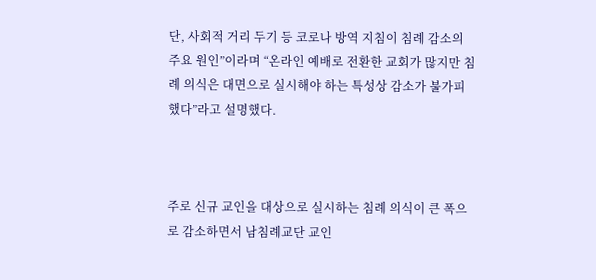단, 사회적 거리 두기 등 코로나 방역 지침이 침례 감소의 주요 원인”이라며 “온라인 예배로 전환한 교회가 많지만 침례 의식은 대면으로 실시해야 하는 특성상 감소가 불가피했다”라고 설명했다.



주로 신규 교인을 대상으로 실시하는 침례 의식이 큰 폭으로 감소하면서 남침례교단 교인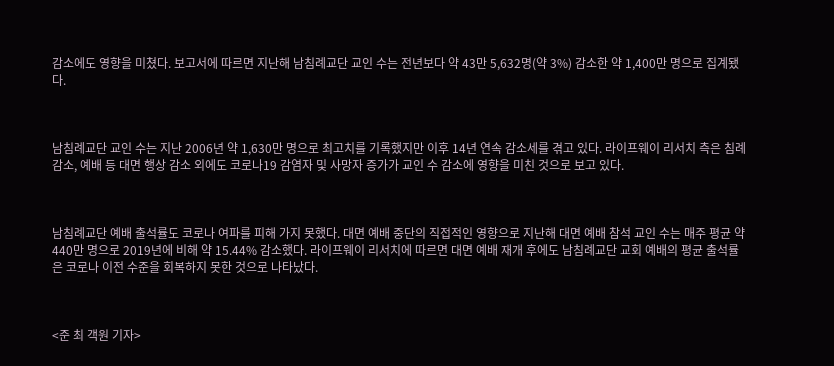감소에도 영향을 미쳤다. 보고서에 따르면 지난해 남침례교단 교인 수는 전년보다 약 43만 5,632명(약 3%) 감소한 약 1,400만 명으로 집계됐다.



남침례교단 교인 수는 지난 2006년 약 1,630만 명으로 최고치를 기록했지만 이후 14년 연속 감소세를 겪고 있다. 라이프웨이 리서치 측은 침례 감소, 예배 등 대면 행상 감소 외에도 코로나19 감염자 및 사망자 증가가 교인 수 감소에 영향을 미친 것으로 보고 있다.



남침례교단 예배 출석률도 코로나 여파를 피해 가지 못했다. 대면 예배 중단의 직접적인 영향으로 지난해 대면 예배 참석 교인 수는 매주 평균 약 440만 명으로 2019년에 비해 약 15.44% 감소했다. 라이프웨이 리서치에 따르면 대면 예배 재개 후에도 남침례교단 교회 예배의 평균 출석률은 코로나 이전 수준을 회복하지 못한 것으로 나타났다.



<준 최 객원 기자>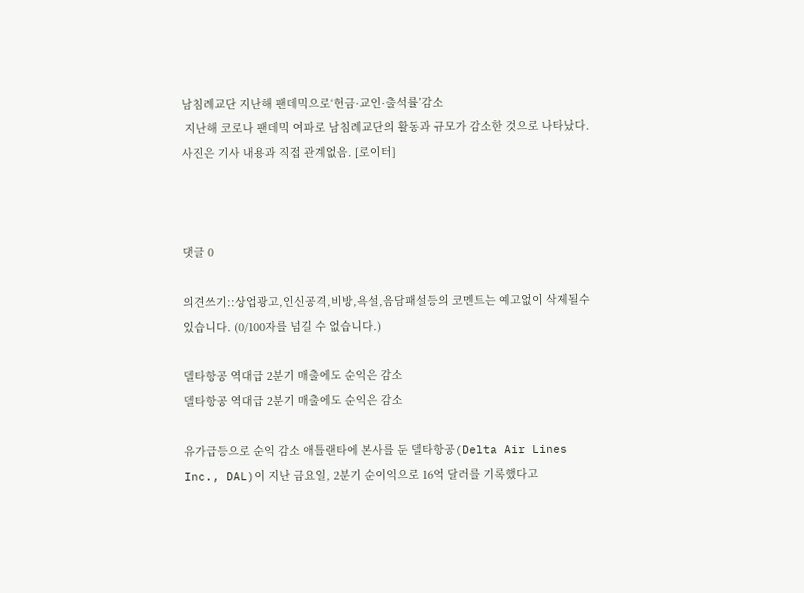남침례교단 지난해 팬데믹으로‘헌금·교인·출석률’감소
 지난해 코로나 팬데믹 여파로 남침례교단의 활동과 규모가 감소한 것으로 나타났다. 사진은 기사 내용과 직접 관계없음. [로이터]



댓글 0

의견쓰기::상업광고,인신공격,비방,욕설,음담패설등의 코멘트는 예고없이 삭제될수 있습니다. (0/100자를 넘길 수 없습니다.)

델타항공 역대급 2분기 매출에도 순익은 감소
델타항공 역대급 2분기 매출에도 순익은 감소

유가급등으로 순익 감소 애틀랜타에 본사를 둔 델타항공(Delta Air Lines Inc., DAL)이 지난 금요일, 2분기 순이익으로 16억 달러를 기록했다고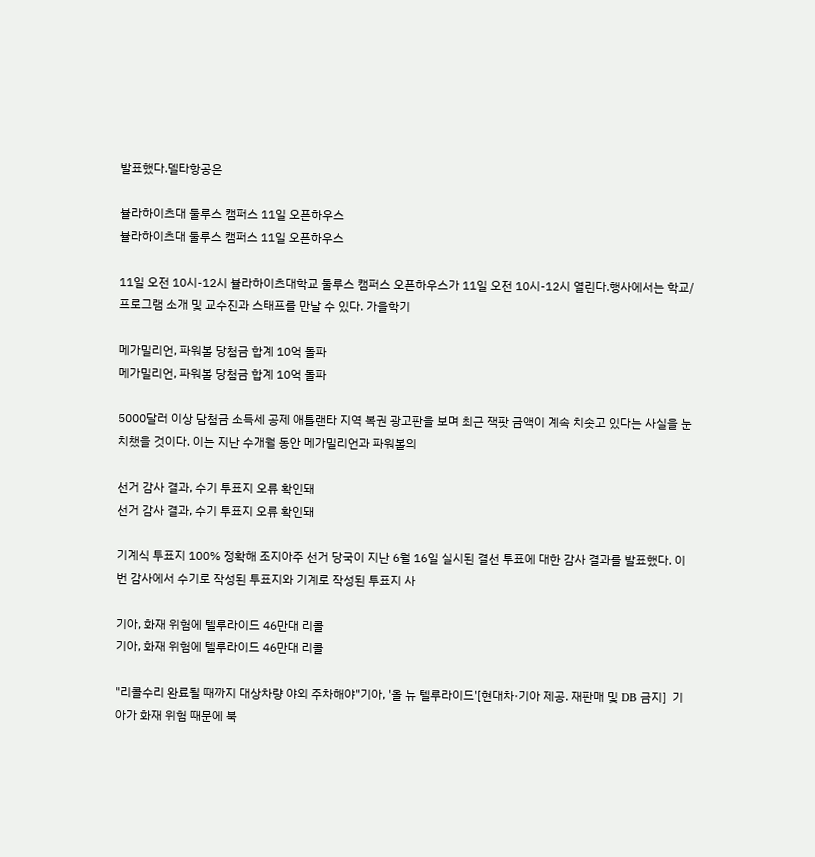발표했다.델타항공은

뷸라하이츠대 둘루스 캠퍼스 11일 오픈하우스
뷸라하이츠대 둘루스 캠퍼스 11일 오픈하우스

11일 오전 10시-12시 뷸라하이츠대학교 둘루스 캠퍼스 오픈하우스가 11일 오전 10시-12시 열린다.행사에서는 학교/프로그램 소개 및 교수진과 스태프를 만날 수 있다. 가을학기

메가밀리언, 파워볼 당첨금 합계 10억 돌파
메가밀리언, 파워볼 당첨금 합계 10억 돌파

5000달러 이상 담첨금 소득세 공제 애틀랜타 지역 복권 광고판을 보며 최근 잭팟 금액이 계속 치솟고 있다는 사실을 눈치챘을 것이다. 이는 지난 수개월 동안 메가밀리언과 파워볼의

선거 감사 결과, 수기 투표지 오류 확인돼
선거 감사 결과, 수기 투표지 오류 확인돼

기계식 투표지 100% 정확해 조지아주 선거 당국이 지난 6월 16일 실시된 결선 투표에 대한 감사 결과를 발표했다. 이번 감사에서 수기로 작성된 투표지와 기계로 작성된 투표지 사

기아, 화재 위험에 텔루라이드 46만대 리콜
기아, 화재 위험에 텔루라이드 46만대 리콜

"리콜수리 완료될 때까지 대상차량 야외 주차해야"기아, '올 뉴 텔루라이드'[현대차·기아 제공. 재판매 및 DB 금지]  기아가 화재 위험 때문에 북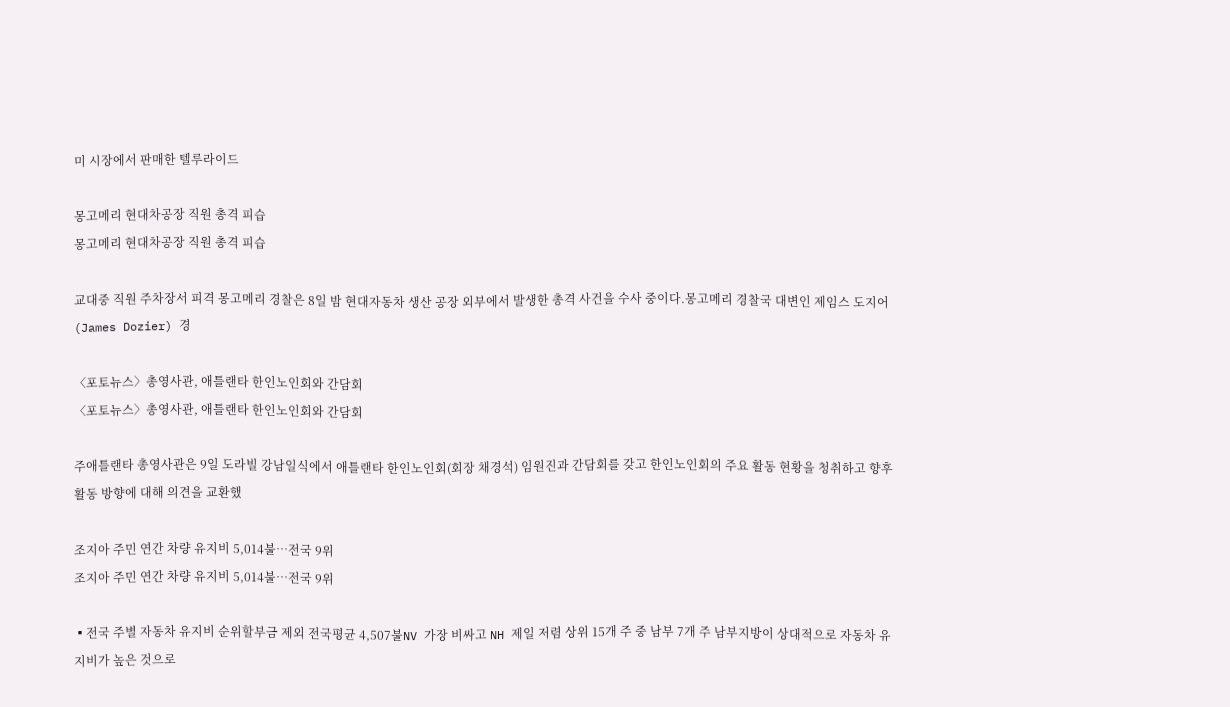미 시장에서 판매한 텔루라이드

몽고메리 현대차공장 직원 총격 피습
몽고메리 현대차공장 직원 총격 피습

교대중 직원 주차장서 피격 몽고메리 경찰은 8일 밤 현대자동차 생산 공장 외부에서 발생한 총격 사건을 수사 중이다.몽고메리 경찰국 대변인 제임스 도지어(James Dozier) 경

〈포토뉴스〉총영사관, 애틀랜타 한인노인회와 간담회
〈포토뉴스〉총영사관, 애틀랜타 한인노인회와 간담회

주애틀랜타 총영사관은 9일 도라빌 강남일식에서 애틀랜타 한인노인회(회장 채경석) 임원진과 간담회를 갖고 한인노인회의 주요 활동 현황을 청취하고 향후 활동 방향에 대해 의견을 교환했

조지아 주민 연간 차량 유지비 5,014불…전국 9위
조지아 주민 연간 차량 유지비 5,014불…전국 9위

▪전국 주별 자동차 유지비 순위할부금 제외 전국평균 4,507불NV 가장 비싸고 NH 제일 저렴 상위 15개 주 중 남부 7개 주 남부지방이 상대적으로 자동차 유지비가 높은 것으로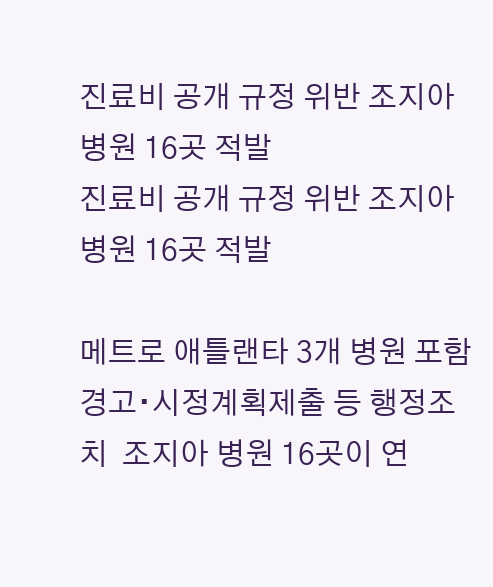진료비 공개 규정 위반 조지아 병원 16곳 적발
진료비 공개 규정 위반 조지아 병원 16곳 적발

메트로 애틀랜타 3개 병원 포함경고∙시정계획제출 등 행정조치  조지아 병원 16곳이 연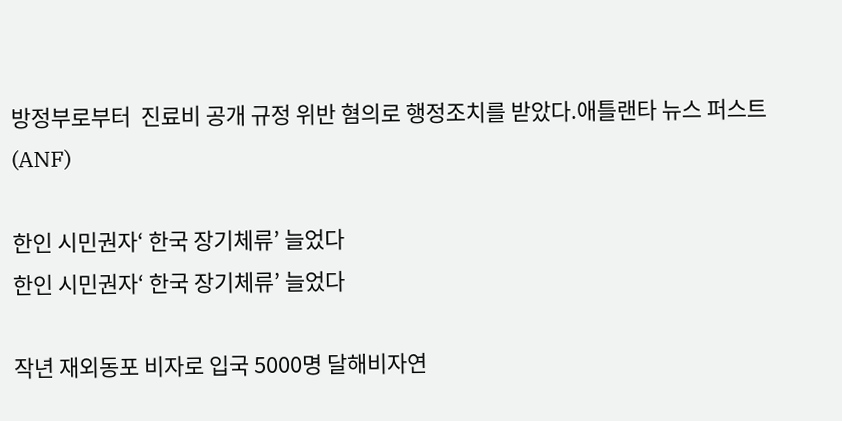방정부로부터  진료비 공개 규정 위반 혐의로 행정조치를 받았다.애틀랜타 뉴스 퍼스트(ANF)

한인 시민권자‘ 한국 장기체류’ 늘었다
한인 시민권자‘ 한국 장기체류’ 늘었다

작년 재외동포 비자로 입국 5000명 달해비자연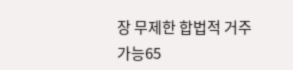장 무제한 합법적 거주 가능65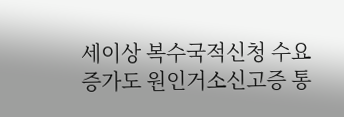세이상 복수국적신청 수요 증가도 원인거소신고증 통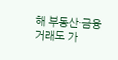해 부동산·금융 거래도 가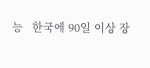능   한국에 90일 이상 장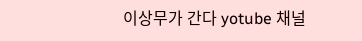이상무가 간다 yotube 채널